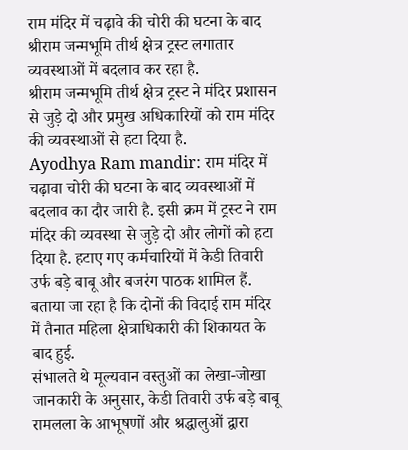राम मंदिर में चढ़ावे की चोरी की घटना के बाद श्रीराम जन्मभूमि तीर्थ क्षेत्र ट्रस्ट लगातार व्यवस्थाओं में बदलाव कर रहा है.
श्रीराम जन्मभूमि तीर्थ क्षेत्र ट्रस्ट ने मंदिर प्रशासन से जुड़े दो और प्रमुख अधिकारियों को राम मंदिर की व्यवस्थाओं से हटा दिया है.
Ayodhya Ram mandir: राम मंदिर में चढ़ावा चोरी की घटना के बाद व्यवस्थाओं में बदलाव का दौर जारी है. इसी क्रम में ट्रस्ट ने राम मंदिर की व्यवस्था से जुड़े दो और लोगों को हटा दिया है. हटाए गए कर्मचारियों में केडी तिवारी उर्फ बड़े बाबू और बजरंग पाठक शामिल हैं. बताया जा रहा है कि दोनों की विदाई राम मंदिर में तैनात महिला क्षेत्राधिकारी की शिकायत के बाद हुई.
संभालते थे मूल्यवान वस्तुओं का लेखा-जोखा
जानकारी के अनुसार, केडी तिवारी उर्फ बड़े बाबू रामलला के आभूषणों और श्रद्धालुओं द्वारा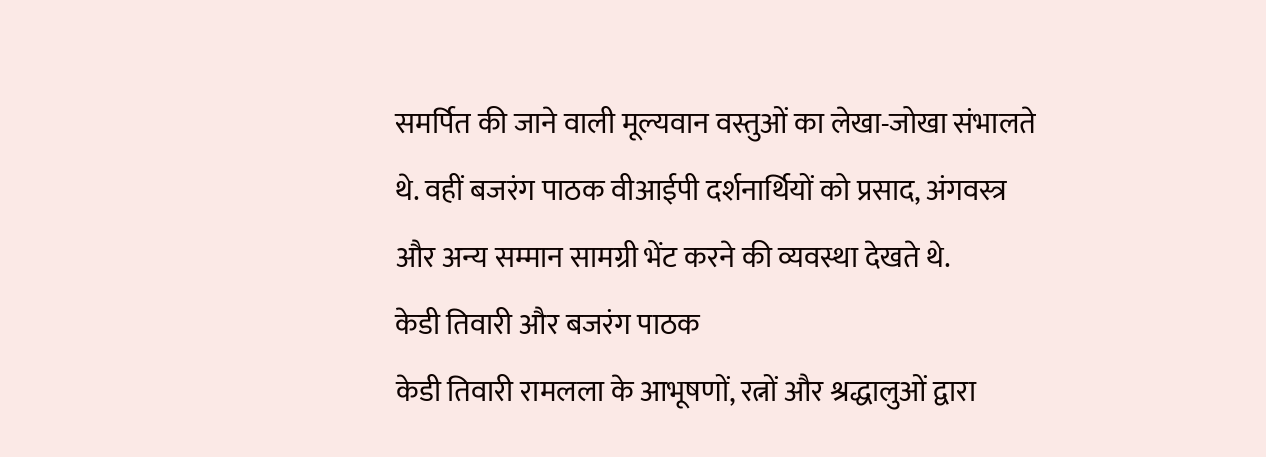समर्पित की जाने वाली मूल्यवान वस्तुओं का लेखा-जोखा संभालते थे. वहीं बजरंग पाठक वीआईपी दर्शनार्थियों को प्रसाद, अंगवस्त्र और अन्य सम्मान सामग्री भेंट करने की व्यवस्था देखते थे.
केडी तिवारी और बजरंग पाठक
केडी तिवारी रामलला के आभूषणों, रत्नों और श्रद्धालुओं द्वारा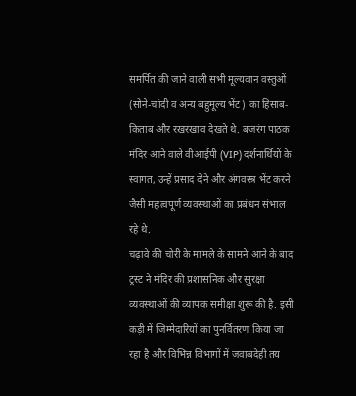समर्पित की जाने वाली सभी मूल्यवान वस्तुओं (सोने-चांदी व अन्य बहुमूल्य भेंट) का हिसाब-किताब और रखरखाव देखते थे. बजरंग पाठक मंदिर आने वाले वीआईपी (VIP) दर्शनार्थियों के स्वागत, उन्हें प्रसाद देने और अंगवस्त्र भेंट करने जैसी महत्वपूर्ण व्यवस्थाओं का प्रबंधन संभाल रहे थे.
चढ़ावे की चोरी के मामले के सामने आने के बाद ट्रस्ट ने मंदिर की प्रशासनिक और सुरक्षा व्यवस्थाओं की व्यापक समीक्षा शुरू की है. इसी कड़ी में जिम्मेदारियों का पुनर्वितरण किया जा रहा है और विभिन्न विभागों में जवाबदेही तय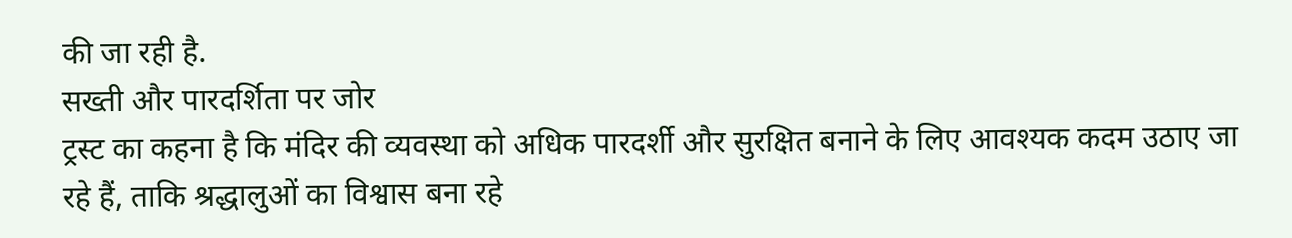की जा रही है.
सख्ती और पारदर्शिता पर जोर
ट्रस्ट का कहना है कि मंदिर की व्यवस्था को अधिक पारदर्शी और सुरक्षित बनाने के लिए आवश्यक कदम उठाए जा रहे हैं, ताकि श्रद्धालुओं का विश्वास बना रहे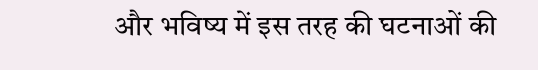और भविष्य में इस तरह की घटनाओं की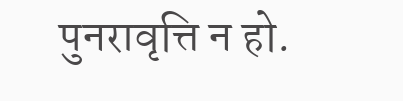पुनरावृत्ति न हो.